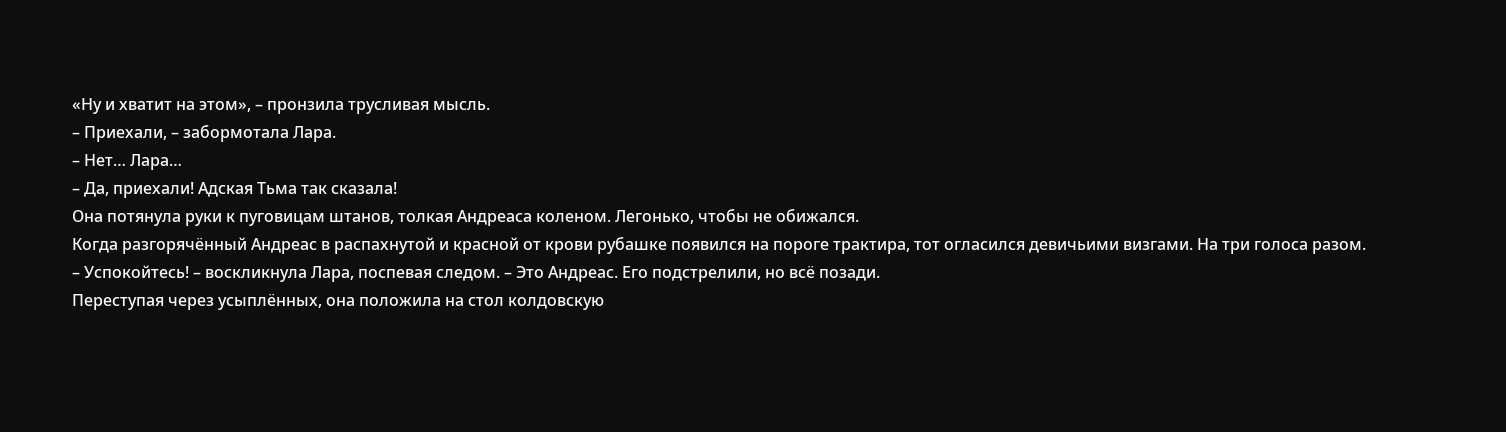«Ну и хватит на этом», – пронзила трусливая мысль.
– Приехали, – забормотала Лара.
– Нет… Лара…
– Да, приехали! Адская Тьма так сказала!
Она потянула руки к пуговицам штанов, толкая Андреаса коленом. Легонько, чтобы не обижался.
Когда разгорячённый Андреас в распахнутой и красной от крови рубашке появился на пороге трактира, тот огласился девичьими визгами. На три голоса разом.
– Успокойтесь! – воскликнула Лара, поспевая следом. – Это Андреас. Его подстрелили, но всё позади.
Переступая через усыплённых, она положила на стол колдовскую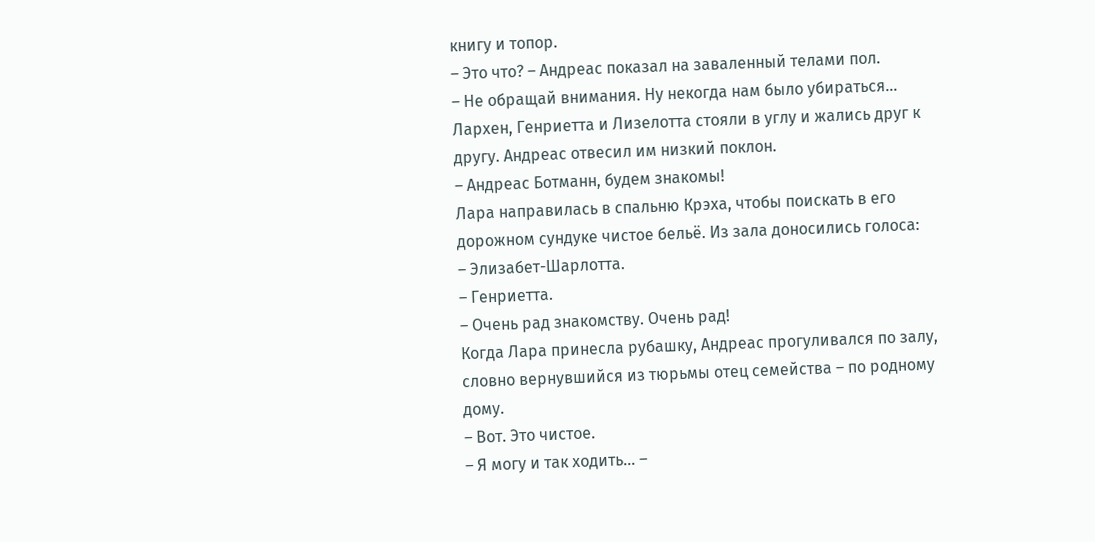книгу и топор.
– Это что? – Андреас показал на заваленный телами пол.
– Не обращай внимания. Ну некогда нам было убираться…
Лархен, Генриетта и Лизелотта стояли в углу и жались друг к другу. Андреас отвесил им низкий поклон.
– Андреас Ботманн, будем знакомы!
Лара направилась в спальню Крэха, чтобы поискать в его дорожном сундуке чистое бельё. Из зала доносились голоса:
– Элизабет-Шарлотта.
– Генриетта.
– Очень рад знакомству. Очень рад!
Когда Лара принесла рубашку, Андреас прогуливался по залу, словно вернувшийся из тюрьмы отец семейства – по родному дому.
– Вот. Это чистое.
– Я могу и так ходить… –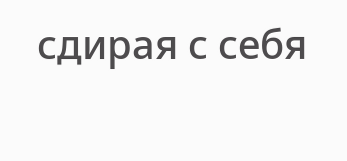сдирая с себя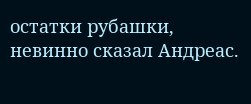остатки рубашки, невинно сказал Андреас.